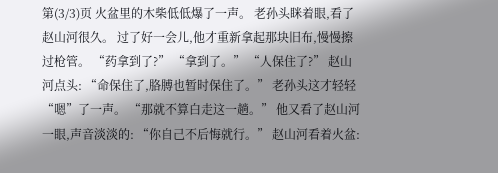第(3/3)页 火盆里的木柴低低爆了一声。 老孙头眯着眼,看了赵山河很久。 过了好一会儿,他才重新拿起那块旧布,慢慢擦过枪管。 “药拿到了?” “拿到了。” “人保住了?” 赵山河点头: “命保住了,胳膊也暂时保住了。” 老孙头这才轻轻“嗯”了一声。 “那就不算白走这一趟。” 他又看了赵山河一眼,声音淡淡的: “你自己不后悔就行。” 赵山河看着火盆: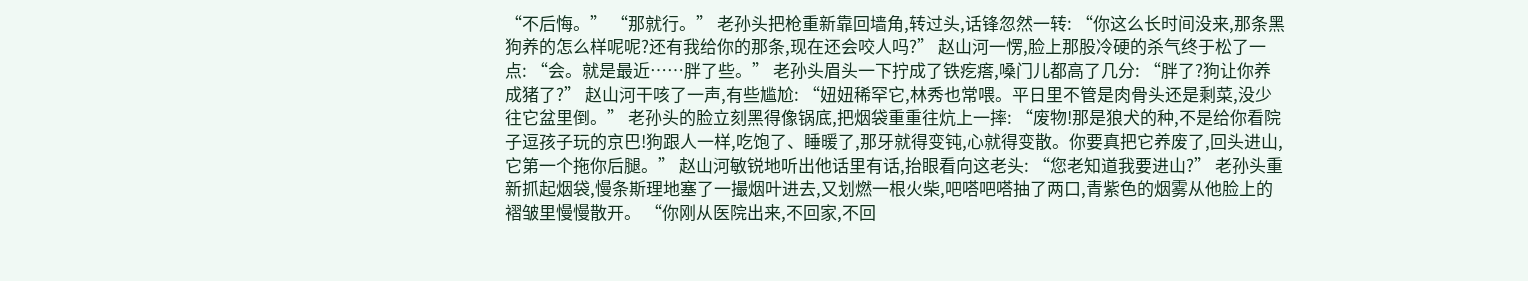“不后悔。” “那就行。” 老孙头把枪重新靠回墙角,转过头,话锋忽然一转: “你这么长时间没来,那条黑狗养的怎么样呢呢?还有我给你的那条,现在还会咬人吗?” 赵山河一愣,脸上那股冷硬的杀气终于松了一点: “会。就是最近……胖了些。” 老孙头眉头一下拧成了铁疙瘩,嗓门儿都高了几分: “胖了?狗让你养成猪了?” 赵山河干咳了一声,有些尴尬: “妞妞稀罕它,林秀也常喂。平日里不管是肉骨头还是剩菜,没少往它盆里倒。” 老孙头的脸立刻黑得像锅底,把烟袋重重往炕上一摔: “废物!那是狼犬的种,不是给你看院子逗孩子玩的京巴!狗跟人一样,吃饱了、睡暖了,那牙就得变钝,心就得变散。你要真把它养废了,回头进山,它第一个拖你后腿。” 赵山河敏锐地听出他话里有话,抬眼看向这老头: “您老知道我要进山?” 老孙头重新抓起烟袋,慢条斯理地塞了一撮烟叶进去,又划燃一根火柴,吧嗒吧嗒抽了两口,青紫色的烟雾从他脸上的褶皱里慢慢散开。 “你刚从医院出来,不回家,不回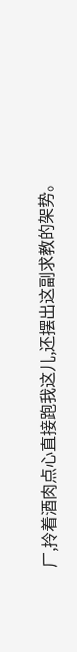厂,拎着酒肉点心直接跑我这儿,还摆出这副求教的架势。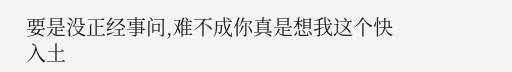要是没正经事问,难不成你真是想我这个快入土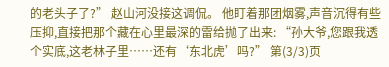的老头子了?” 赵山河没接这调侃。 他盯着那团烟雾,声音沉得有些压抑,直接把那个藏在心里最深的雷给抛了出来: “孙大爷,您跟我透个实底,这老林子里……还有‘东北虎’吗?” 第(3/3)页